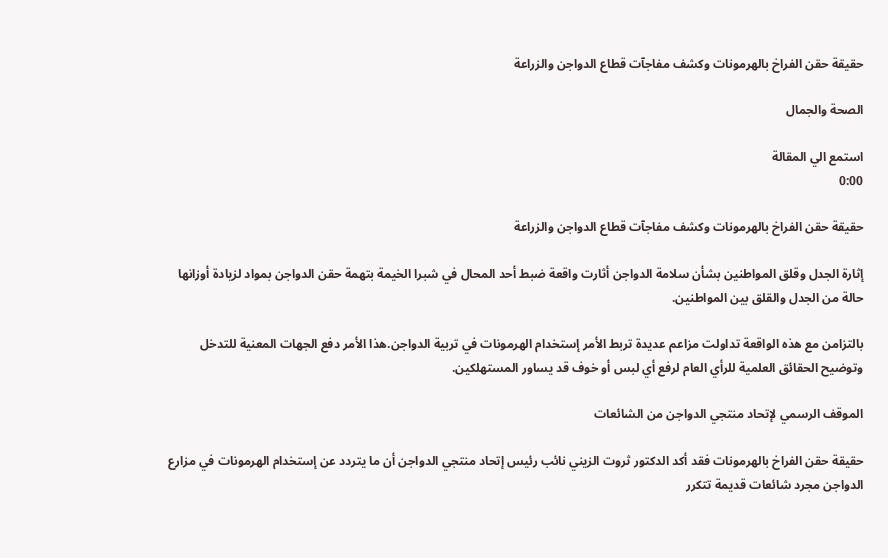حقيقة حقن الفراخ بالهرمونات وكشف مفاجآت قطاع الدواجن والزراعة

الصحة والجمال

استمع الي المقالة
0:00

حقيقة حقن الفراخ بالهرمونات وكشف مفاجآت قطاع الدواجن والزراعة

إثارة الجدل وقلق المواطنين بشأن سلامة الدواجن أثارت واقعة ضبط أحد المحال في شبرا الخيمة بتهمة حقن الدواجن بمواد لزيادة أوزانها حالة من الجدل والقلق بين المواطنين.

بالتزامن مع هذه الواقعة تداولت مزاعم عديدة تربط الأمر إستخدام الهرمونات في تربية الدواجن.هذا الأمر دفع الجهات المعنية للتدخل وتوضيح الحقائق العلمية للرأي العام لرفع أي لبس أو خوف قد يساور المستهلكين.

الموقف الرسمي لإتحاد منتجي الدواجن من الشائعات

حقيقة حقن الفراخ بالهرمونات فقد أكد الدكتور ثروت الزيني نائب رئيس إتحاد منتجي الدواجن أن ما يتردد عن إستخدام الهرمونات في مزارع الدواجن مجرد شائعات قديمة تتكرر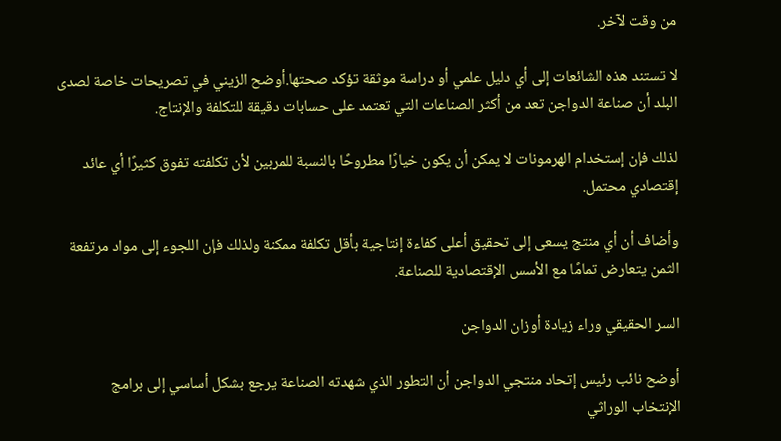من وقت لآخر.

لا تستند هذه الشائعات إلى أي دليل علمي أو دراسة موثقة تؤكد صحتها.أوضح الزيني في تصريحات خاصة لصدى البلد أن صناعة الدواجن تعد من أكثر الصناعات التي تعتمد على حسابات دقيقة للتكلفة والإنتاج.

لذلك فإن إستخدام الهرمونات لا يمكن أن يكون خيارًا مطروحًا بالنسبة للمربين لأن تكلفته تفوق كثيرًا أي عائد إقتصادي محتمل.

وأضاف أن أي منتج يسعى إلى تحقيق أعلى كفاءة إنتاجية بأقل تكلفة ممكنة ولذلك فإن اللجوء إلى مواد مرتفعة الثمن يتعارض تمامًا مع الأسس الإقتصادية للصناعة.

السر الحقيقي وراء زيادة أوزان الدواجن

أوضح نائب رئيس إتحاد منتجي الدواجن أن التطور الذي شهدته الصناعة يرجع بشكل أساسي إلى برامج الإنتخاب الوراثي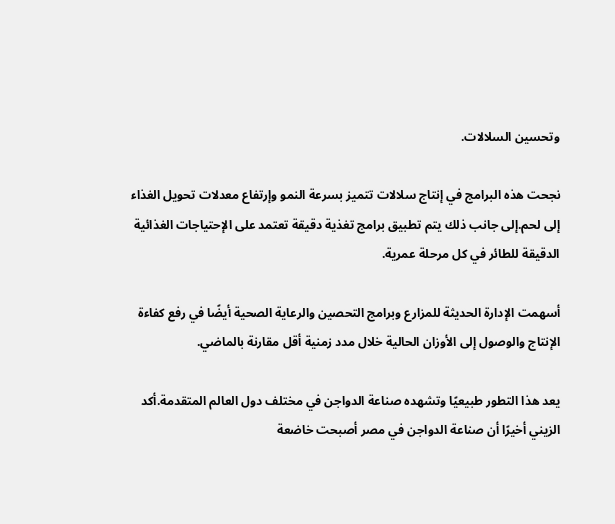وتحسين السلالات.

نجحت هذه البرامج في إنتاج سلالات تتميز بسرعة النمو وإرتفاع معدلات تحويل الغذاء إلى لحم.إلى جانب ذلك يتم تطبيق برامج تغذية دقيقة تعتمد على الإحتياجات الغذائية الدقيقة للطائر في كل مرحلة عمرية.

أسهمت الإدارة الحديثة للمزارع وبرامج التحصين والرعاية الصحية أيضًا في رفع كفاءة الإنتاج والوصول إلى الأوزان الحالية خلال مدد زمنية أقل مقارنة بالماضي.

يعد هذا التطور طبيعيًا وتشهده صناعة الدواجن في مختلف دول العالم المتقدمة.أكد الزيني أخيرًا أن صناعة الدواجن في مصر أصبحت خاضعة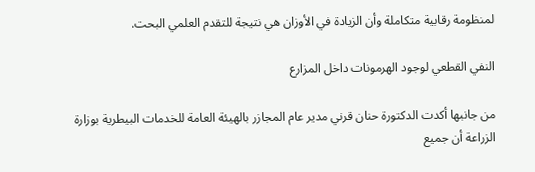لمنظومة رقابية متكاملة وأن الزيادة في الأوزان هي نتيجة للتقدم العلمي البحت.

النفي القطعي لوجود الهرمونات داخل المزارع

من جانبها أكدت الدكتورة حنان قرني مدير عام المجازر بالهيئة العامة للخدمات البيطرية بوزارة الزراعة أن جميع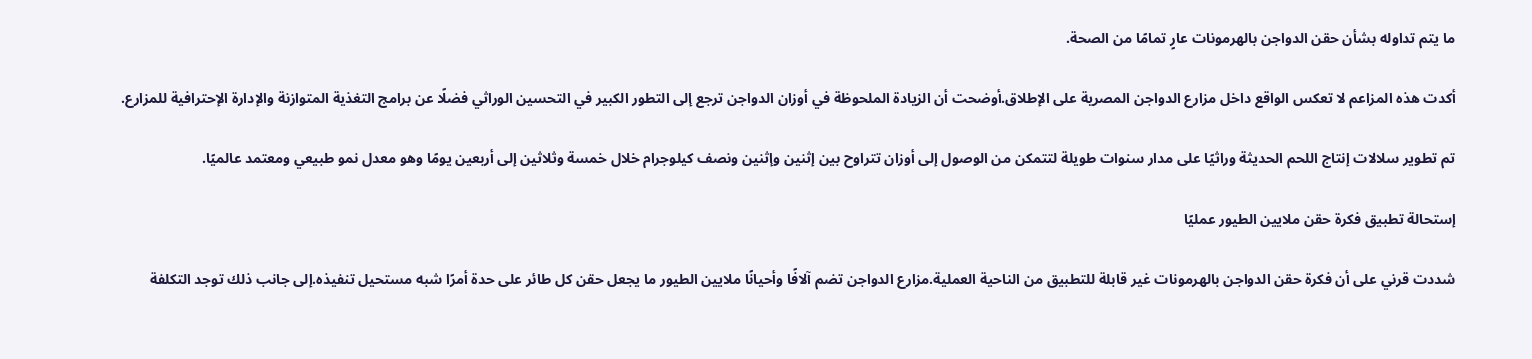ما يتم تداوله بشأن حقن الدواجن بالهرمونات عارٍ تمامًا من الصحة.

أكدت هذه المزاعم لا تعكس الواقع داخل مزارع الدواجن المصرية على الإطلاق.أوضحت أن الزيادة الملحوظة في أوزان الدواجن ترجع إلى التطور الكبير في التحسين الوراثي فضلًا عن برامج التغذية المتوازنة والإدارة الإحترافية للمزارع.

تم تطوير سلالات إنتاج اللحم الحديثة وراثيًا على مدار سنوات طويلة لتتمكن من الوصول إلى أوزان تتراوح بين إثنين وإثنين ونصف كيلوجرام خلال خمسة وثلاثين إلى أربعين يومًا وهو معدل نمو طبيعي ومعتمد عالميًا.

إستحالة تطبيق فكرة حقن ملايين الطيور عمليًا

شددت قرني على أن فكرة حقن الدواجن بالهرمونات غير قابلة للتطبيق من الناحية العملية.مزارع الدواجن تضم آلافًا وأحيانًا ملايين الطيور ما يجعل حقن كل طائر على حدة أمرًا شبه مستحيل تنفيذه.إلى جانب ذلك توجد التكلفة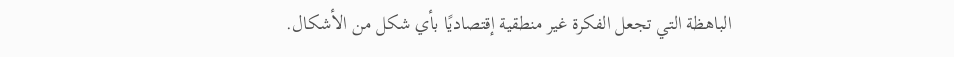الباهظة التي تجعل الفكرة غير منطقية إقتصاديًا بأي شكل من الأشكال.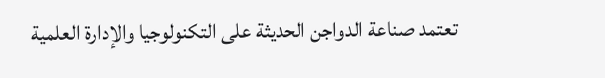تعتمد صناعة الدواجن الحديثة على التكنولوجيا والإدارة العلمية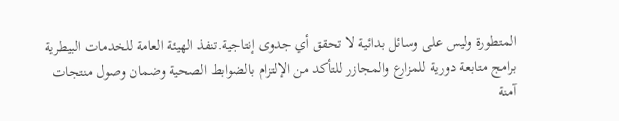المتطورة وليس على وسائل بدائية لا تحقق أي جدوى إنتاجية.تنفذ الهيئة العامة للخدمات البيطرية برامج متابعة دورية للمزارع والمجازر للتأكد من الإلتزام بالضوابط الصحية وضمان وصول منتجات آمنة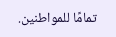تمامًا للمواطنين.